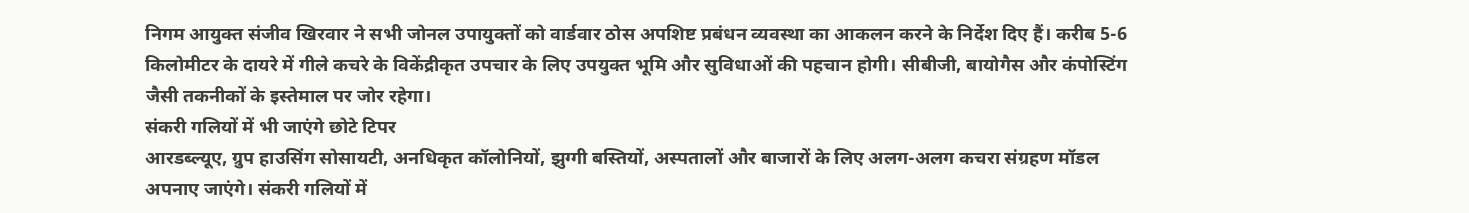निगम आयुक्त संजीव खिरवार ने सभी जोनल उपायुक्तों को वार्डवार ठोस अपशिष्ट प्रबंधन व्यवस्था का आकलन करने के निर्देश दिए हैं। करीब 5-6 किलोमीटर के दायरे में गीले कचरे के विकेंद्रीकृत उपचार के लिए उपयुक्त भूमि और सुविधाओं की पहचान होगी। सीबीजी, बायोगैस और कंपोस्टिंग जैसी तकनीकों के इस्तेमाल पर जोर रहेगा।
संकरी गलियों में भी जाएंगे छोटे टिपर
आरडब्ल्यूए, ग्रुप हाउसिंग सोसायटी, अनधिकृत कॉलोनियों, झुग्गी बस्तियों, अस्पतालों और बाजारों के लिए अलग-अलग कचरा संग्रहण मॉडल अपनाए जाएंगे। संकरी गलियों में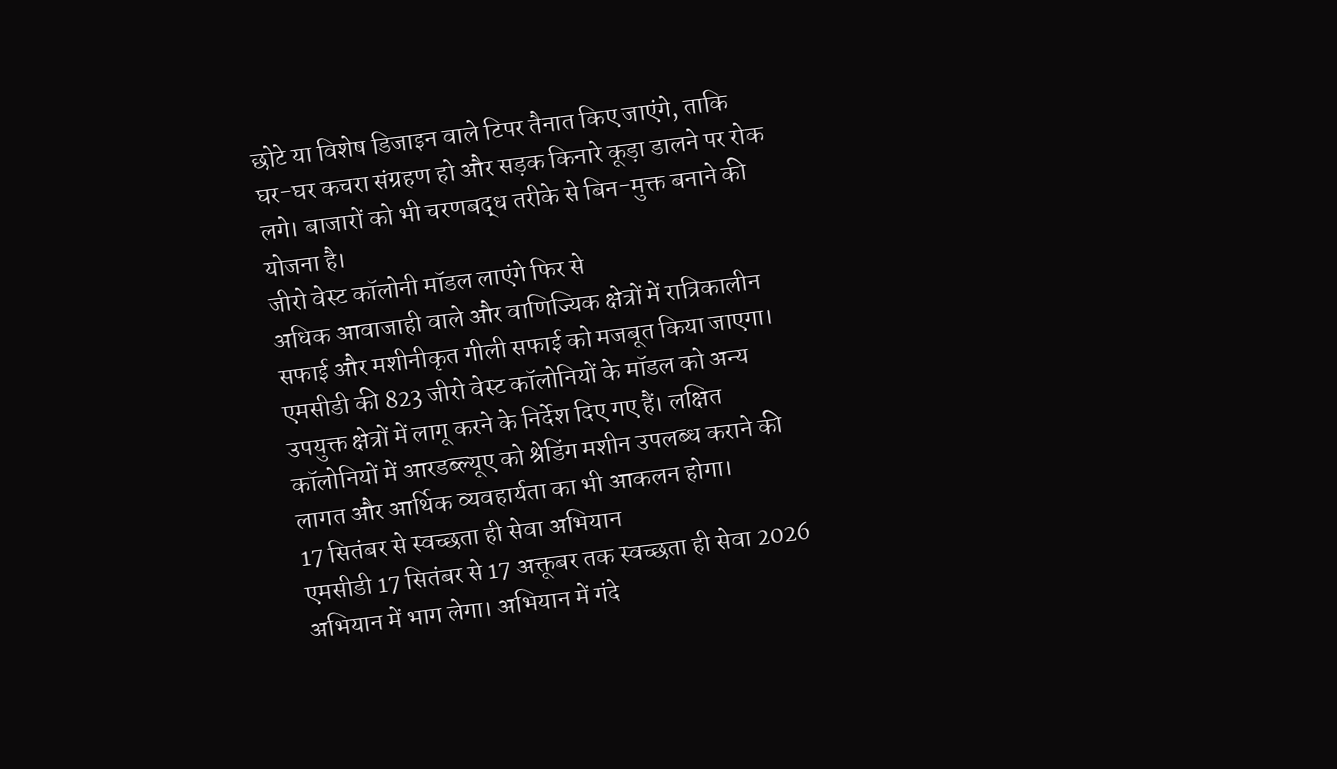छोटे या विशेष डिजाइन वाले टिपर तैनात किए जाएंगे, ताकि घर-घर कचरा संग्रहण हो और सड़क किनारे कूड़ा डालने पर रोक लगे। बाजारों को भी चरणबद्ध तरीके से बिन-मुक्त बनाने की योजना है।
जीरो वेस्ट कॉलोनी मॉडल लाएंगे फिर से
अधिक आवाजाही वाले और वाणिज्यिक क्षेत्रों में रात्रिकालीन सफाई और मशीनीकृत गीली सफाई को मजबूत किया जाएगा। एमसीडी की 823 जीरो वेस्ट कॉलोनियों के मॉडल को अन्य उपयुक्त क्षेत्रों में लागू करने के निर्देश दिए गए हैं। लक्षित कॉलोनियों में आरडब्ल्यूए को श्रेडिंग मशीन उपलब्ध कराने की लागत और आर्थिक व्यवहार्यता का भी आकलन होगा।
17 सितंबर से स्वच्छता ही सेवा अभियान
एमसीडी 17 सितंबर से 17 अक्तूबर तक स्वच्छता ही सेवा 2026 अभियान में भाग लेगा। अभियान में गंदे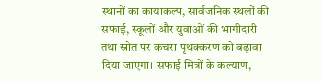स्थानों का कायाकल्प, सार्वजनिक स्थलों की सफाई, स्कूलों और युवाओं की भागीदारी तथा स्रोत पर कचरा पृथक्करण को बढ़ावा दिया जाएगा। सफाई मित्रों के कल्याण,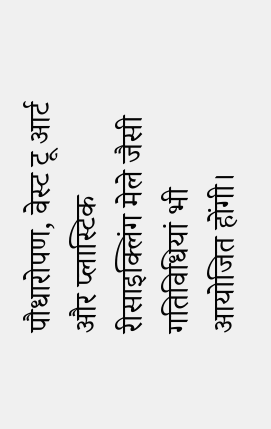पौधारोपण, वेस्ट टू आर्ट और प्लास्टिक रीसाइक्लिंग मेले जैसी गतिविधियां भी आयोजित होंगी।